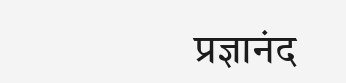प्रज्ञानंद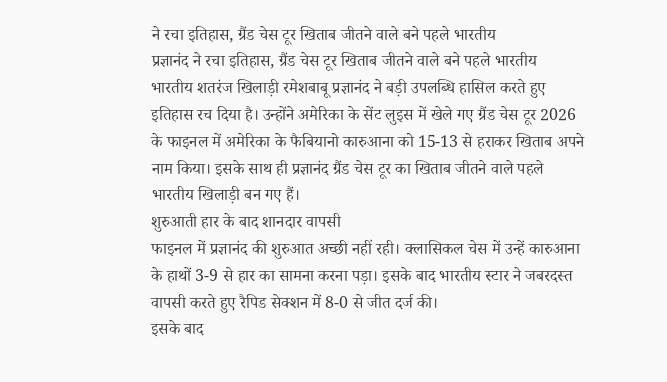ने रचा इतिहास, ग्रैंड चेस टूर खिताब जीतने वाले बने पहले भारतीय
प्रज्ञानंद ने रचा इतिहास, ग्रैंड चेस टूर खिताब जीतने वाले बने पहले भारतीय
भारतीय शतरंज खिलाड़ी रमेशबाबू प्रज्ञानंद ने बड़ी उपलब्धि हासिल करते हुए इतिहास रच दिया है। उन्होंने अमेरिका के सेंट लुइस में खेले गए ग्रैंड चेस टूर 2026 के फाइनल में अमेरिका के फैबियानो कारुआना को 15-13 से हराकर खिताब अपने नाम किया। इसके साथ ही प्रज्ञानंद ग्रैंड चेस टूर का खिताब जीतने वाले पहले भारतीय खिलाड़ी बन गए हैं।
शुरुआती हार के बाद शानदार वापसी
फाइनल में प्रज्ञानंद की शुरुआत अच्छी नहीं रही। क्लासिकल चेस में उन्हें कारुआना के हाथों 3-9 से हार का सामना करना पड़ा। इसके बाद भारतीय स्टार ने जबरदस्त वापसी करते हुए रैपिड सेक्शन में 8-0 से जीत दर्ज की।
इसके बाद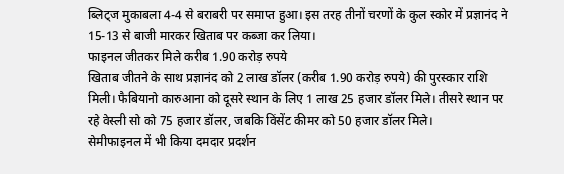ब्लिट्ज मुकाबला 4-4 से बराबरी पर समाप्त हुआ। इस तरह तीनों चरणों के कुल स्कोर में प्रज्ञानंद ने 15-13 से बाजी मारकर खिताब पर कब्जा कर लिया।
फाइनल जीतकर मिले करीब 1.90 करोड़ रुपये
खिताब जीतने के साथ प्रज्ञानंद को 2 लाख डॉलर (करीब 1.90 करोड़ रुपये) की पुरस्कार राशि मिली। फैबियानो कारुआना को दूसरे स्थान के लिए 1 लाख 25 हजार डॉलर मिले। तीसरे स्थान पर रहे वेस्ली सो को 75 हजार डॉलर, जबकि विंसेंट कीमर को 50 हजार डॉलर मिले।
सेमीफाइनल में भी किया दमदार प्रदर्शन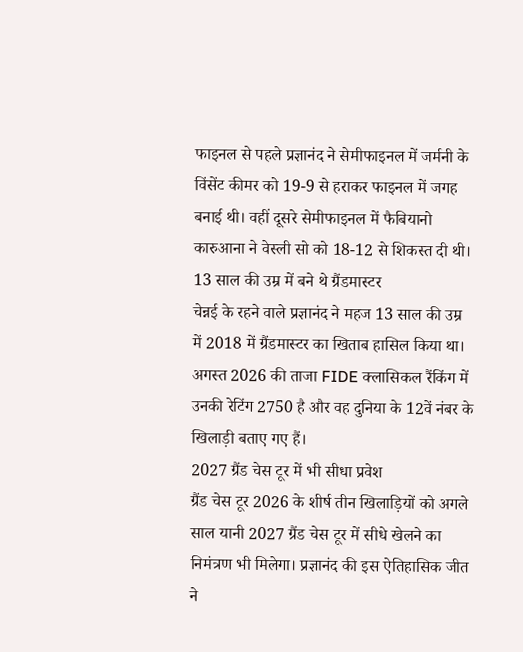फाइनल से पहले प्रज्ञानंद ने सेमीफाइनल में जर्मनी के विंसेंट कीमर को 19-9 से हराकर फाइनल में जगह बनाई थी। वहीं दूसरे सेमीफाइनल में फैबियानो कारुआना ने वेस्ली सो को 18-12 से शिकस्त दी थी।
13 साल की उम्र में बने थे ग्रैंडमास्टर
चेन्नई के रहने वाले प्रज्ञानंद ने महज 13 साल की उम्र में 2018 में ग्रैंडमास्टर का खिताब हासिल किया था। अगस्त 2026 की ताजा FIDE क्लासिकल रैंकिंग में उनकी रेटिंग 2750 है और वह दुनिया के 12वें नंबर के खिलाड़ी बताए गए हैं।
2027 ग्रैंड चेस टूर में भी सीधा प्रवेश
ग्रैंड चेस टूर 2026 के शीर्ष तीन खिलाड़ियों को अगले साल यानी 2027 ग्रैंड चेस टूर में सीधे खेलने का निमंत्रण भी मिलेगा। प्रज्ञानंद की इस ऐतिहासिक जीत ने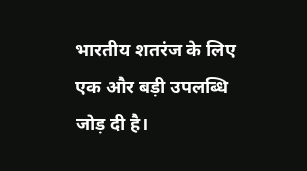भारतीय शतरंज के लिए एक और बड़ी उपलब्धि जोड़ दी है।